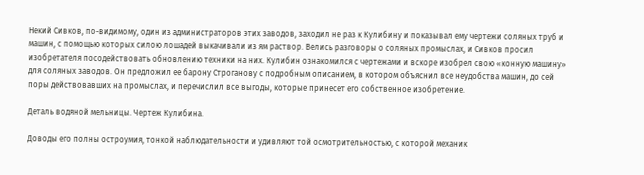Некий Сивков, по-видимому, один из администраторов этих заводов, заходил не раз к Кулибину и показывал ему чертежи соляных труб и машин, с помощью которых силою лошадей выкачивали из ям раствор. Велись разговоры о соляных промыслах, и Сивков просил изобретателя посодействовать обновлению техники на них. Кулибин ознакомился с чертежами и вскоре изобрел свою «конную машину» для соляных заводов. Он предложил ее барону Строганову с подробным описанием, в котором объяснил все неудобства машин, до сей поры действовавших на промыслах, и перечислил все выгоды, которые принесет его собственное изобретение.

Деталь водяной мельницы. Чертеж Кулибина.

Доводы его полны остроумия, тонкой наблюдательности и удивляют той осмотрительностью, с которой механик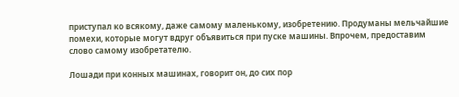приступал ко всякому, даже самому маленькому, изобретению. Продуманы мельчайшие помехи, которые могут вдруг объявиться при пуске машины. Впрочем, предоставим слово самому изобретателю.

Лошади при конных машинах, говорит он, до сих пор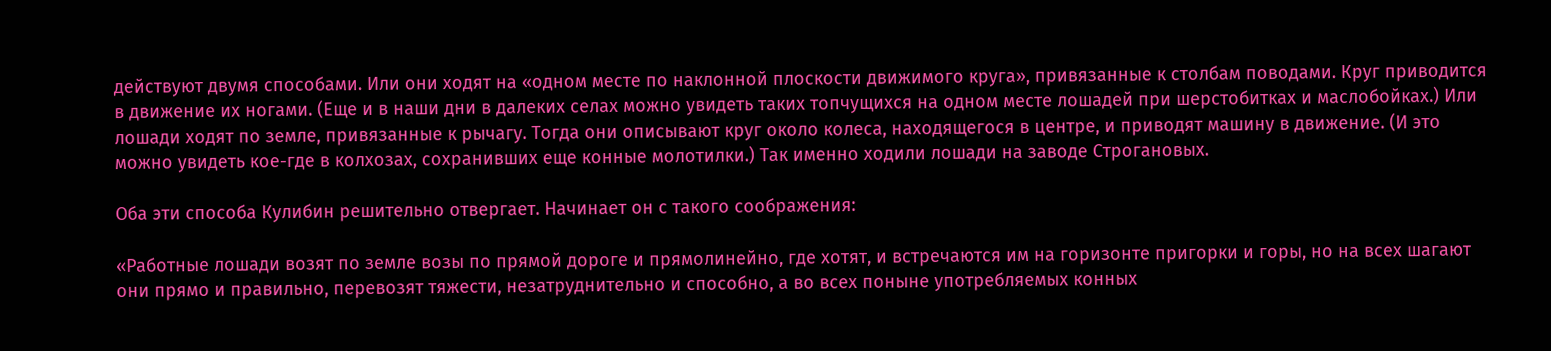действуют двумя способами. Или они ходят на «одном месте по наклонной плоскости движимого круга», привязанные к столбам поводами. Круг приводится в движение их ногами. (Еще и в наши дни в далеких селах можно увидеть таких топчущихся на одном месте лошадей при шерстобитках и маслобойках.) Или лошади ходят по земле, привязанные к рычагу. Тогда они описывают круг около колеса, находящегося в центре, и приводят машину в движение. (И это можно увидеть кое-где в колхозах, сохранивших еще конные молотилки.) Так именно ходили лошади на заводе Строгановых.

Оба эти способа Кулибин решительно отвергает. Начинает он с такого соображения:

«Работные лошади возят по земле возы по прямой дороге и прямолинейно, где хотят, и встречаются им на горизонте пригорки и горы, но на всех шагают они прямо и правильно, перевозят тяжести, незатруднительно и способно, а во всех поныне употребляемых конных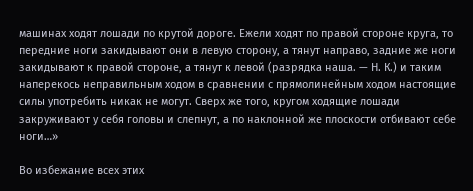машинах ходят лошади по крутой дороге. Ежели ходят по правой стороне круга, то передние ноги закидывают они в левую сторону, а тянут направо, задние же ноги закидывают к правой стороне, а тянут к левой (разрядка наша. — Н. К.) и таким наперекось неправильным ходом в сравнении с прямолинейным ходом настоящие силы употребить никак не могут. Сверх же того, кругом ходящие лошади закруживают у себя головы и слепнут, а по наклонной же плоскости отбивают себе ноги…»

Во избежание всех этих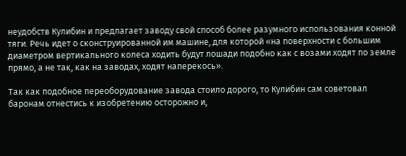неудобств Кулибин и предлагает заводу свой способ более разумного использования конной тяги. Речь идет о сконструированной им машине, для которой «на поверхности с большим диаметром вертикального колеса ходить будут лошади подобно как с возами ходят по земле прямо, а не так, как на заводах, ходят наперекось».

Так как подобное переоборудование завода стоило дорого, то Кулибин сам советовал баронам отнестись к изобретению осторожно и,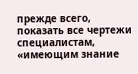прежде всего, показать все чертежи специалистам, «имеющим знание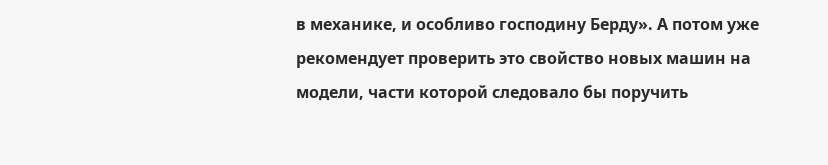в механике, и особливо господину Берду». А потом уже рекомендует проверить это свойство новых машин на модели, части которой следовало бы поручить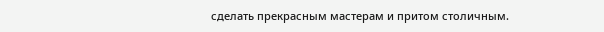сделать прекрасным мастерам и притом столичным.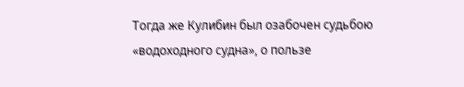Тогда же Кулибин был озабочен судьбою «водоходного судна», о пользе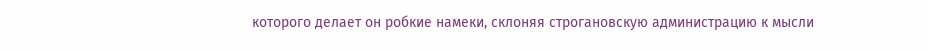которого делает он робкие намеки, склоняя строгановскую администрацию к мысли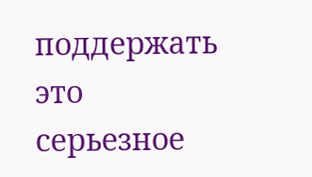поддержать это серьезное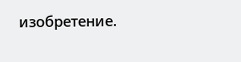изобретение.